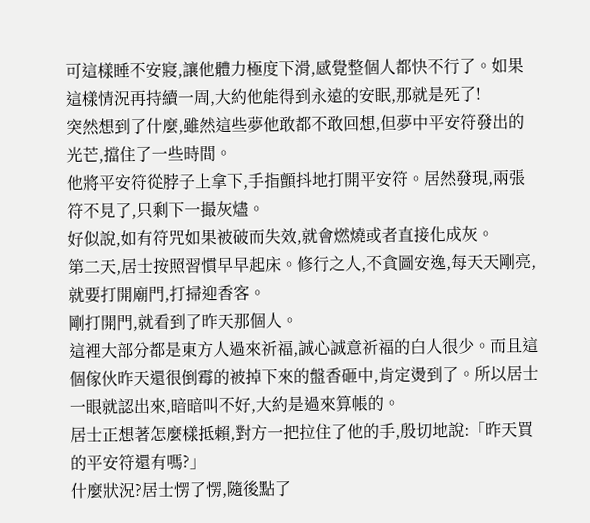可這樣睡不安寢,讓他體力極度下滑,感覺整個人都快不行了。如果這樣情況再持續一周,大約他能得到永遠的安眠,那就是死了!
突然想到了什麼,雖然這些夢他敢都不敢回想,但夢中平安符發出的光芒,擋住了一些時間。
他將平安符從脖子上拿下,手指顫抖地打開平安符。居然發現,兩張符不見了,只剩下一撮灰燼。
好似說,如有符咒如果被破而失效,就會燃燒或者直接化成灰。
第二天,居士按照習慣早早起床。修行之人,不貪圖安逸,每天天剛亮,就要打開廟門,打掃迎香客。
剛打開門,就看到了昨天那個人。
這裡大部分都是東方人過來祈福,誠心誠意祈福的白人很少。而且這個傢伙昨天還很倒霉的被掉下來的盤香砸中,肯定燙到了。所以居士一眼就認出來,暗暗叫不好,大約是過來算帳的。
居士正想著怎麼樣抵賴,對方一把拉住了他的手,殷切地說:「昨天買的平安符還有嗎?」
什麼狀況?居士愣了愣,隨後點了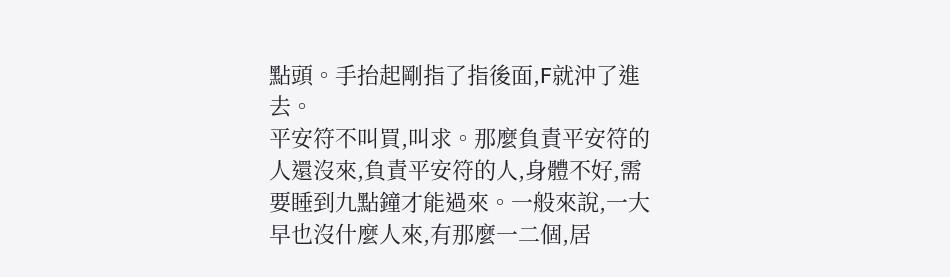點頭。手抬起剛指了指後面,F就沖了進去。
平安符不叫買,叫求。那麼負責平安符的人還沒來,負責平安符的人,身體不好,需要睡到九點鐘才能過來。一般來說,一大早也沒什麼人來,有那麼一二個,居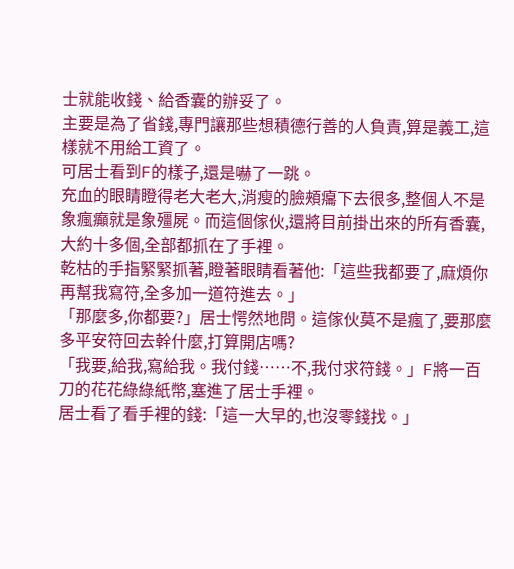士就能收錢、給香囊的辦妥了。
主要是為了省錢,專門讓那些想積德行善的人負責,算是義工,這樣就不用給工資了。
可居士看到F的樣子,還是嚇了一跳。
充血的眼睛瞪得老大老大,消瘦的臉頰癟下去很多,整個人不是象瘋癲就是象殭屍。而這個傢伙,還將目前掛出來的所有香囊,大約十多個,全部都抓在了手裡。
乾枯的手指緊緊抓著,瞪著眼睛看著他:「這些我都要了,麻煩你再幫我寫符,全多加一道符進去。」
「那麼多,你都要?」居士愕然地問。這傢伙莫不是瘋了,要那麼多平安符回去幹什麼,打算開店嗎?
「我要,給我,寫給我。我付錢……不,我付求符錢。」F將一百刀的花花綠綠紙幣,塞進了居士手裡。
居士看了看手裡的錢:「這一大早的,也沒零錢找。」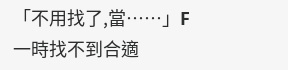「不用找了,當……」F一時找不到合適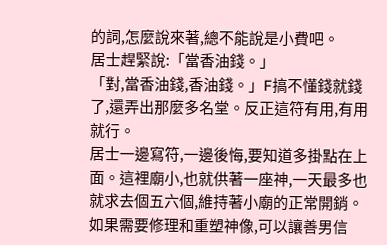的詞,怎麼說來著,總不能說是小費吧。
居士趕緊說:「當香油錢。」
「對,當香油錢,香油錢。」F搞不懂錢就錢了,還弄出那麼多名堂。反正這符有用,有用就行。
居士一邊寫符,一邊後悔,要知道多掛點在上面。這裡廟小,也就供著一座神,一天最多也就求去個五六個,維持著小廟的正常開銷。
如果需要修理和重塑神像,可以讓善男信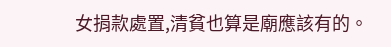女捐款處置,清貧也算是廟應該有的。